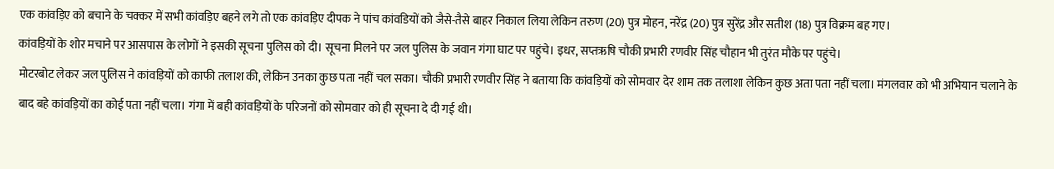एक कांवड़िए को बचाने के चक्कर में सभी कांवड़िए बहने लगे तो एक कांवड़िए दीपक ने पांच कांवडियों को जैसे-तैसे बाहर निकाल लिया लेकिन तरुण (20) पुत्र मोहन, नरेंद्र (20) पुत्र सुरेंद्र और सतीश (18) पुत्र विक्रम बह गए।
कांवड़ियों के शोर मचाने पर आसपास के लोगों ने इसकी सूचना पुलिस को दी। सूचना मिलने पर जल पुलिस के जवान गंगा घाट पर पहुंचे। इधर, सप्तऋषि चौकी प्रभारी रणवीर सिंह चौहान भी तुरंत मौके पर पहुंचे।
मोटरबोट लेकर जल पुलिस ने कांवड़ियों को काफी तलाश की, लेकिन उनका कुछ पता नहीं चल सका। चौकी प्रभारी रणवीर सिंह ने बताया कि कांवड़ियों को सोमवार देर शाम तक तलाशा लेकिन कुछ अता पता नहीं चला। मंगलवार को भी अभियान चलाने के बाद बहे कांवड़ियों का कोई पता नहीं चला। गंगा में बही कांवड़ियों के परिजनों को सोमवार को ही सूचना दे दी गई थी।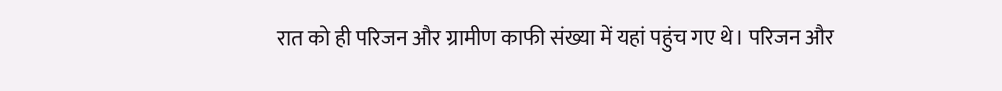रात को ही परिजन और ग्रामीण काफी संख्या में यहां पहुंच गए थे। परिजन और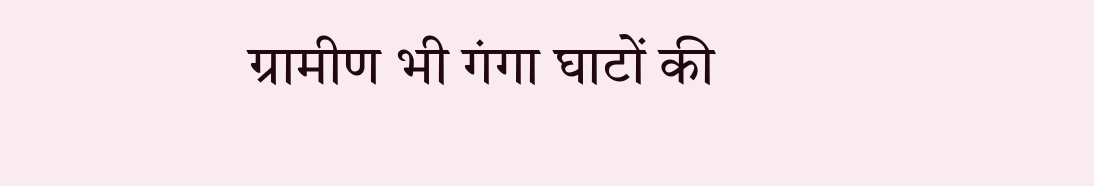ग्रामीण भी गंगा घाटों की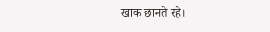खाक छानते रहे।